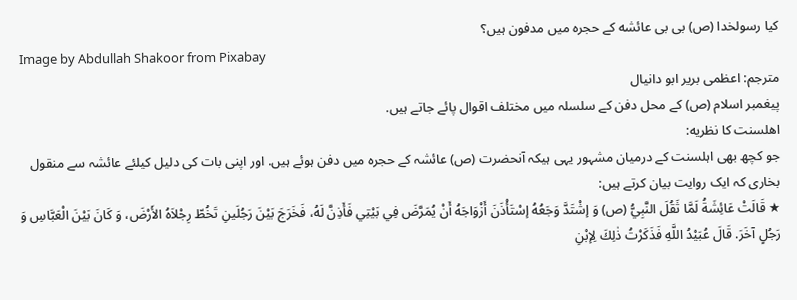کیا رسولخدا (ص) بی بی عائشه کے حجرہ میں مدفون ہیں؟
Image by Abdullah Shakoor from Pixabay
مترجم: اعظمی بریر ابو دانیال
پیغمبر اسلام (ص) کے محل دفن کے سلسلہ میں مختلف اقوال پائے جاتے ہیں.
اهلسنت کا نظریه:
جو كچھ بھی اہلسنت کے درمیان مشہور یہی ہیکہ آنحضرت (ص) عائشہ کے حجرہ میں دفن ہوئے ہیں. اور اپنی بات کی دلیل کیلئے عائشہ سے منقول بخاری کہ ایک روایت بیان کرتے ہیں:
★ قَالَتْ عَائِشَةُ لَمَّا ثَقُلَ النَّبِيُّ (ص) وَ إشْتَدَّ وَجَعُهُ إسْتَأْذَنَ أَزْوَاجَهُ أَنْ يُمَرَّضَ فِي بَيْتِي فَأَذِنَّ لَهُ، فَخَرَجَ بَيْنَ رَجُلَینِ تَخُطّ رِجْلاَهُ الأَرْضَ، وَ كَانَ بَيْنَ الْعَبَّاسِ وَ رَجُلٍ آخَرَ. قَالَ عُبَيْدُ اللَّهِ فَذَكَرْتُ ذٰلِكَ لِإبْنِ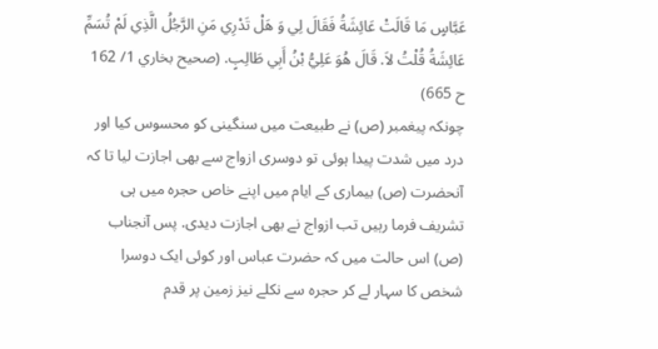عَبَّاسٍ مَا قَالَتْ عَائِشَةُ فَقَالَ لِي وَ هَلْ تَدْرِي مَنِ الرَّجُلُ الَّذِي لَمْ تُسَمِّ عَائِشَةُ قُلْتُ لاَ. قَالَ هُوَ عَلِيُّ بْنُ أَبِي طَالِبٍ. (صحيح بخاري 1/ 162 ح 665)
چونکہ پیغمبر (ص) نے طبیعت میں سنگینی کو محسوس کیا اور درد میں شدت پیدا ہوئی تو دوسری ازواج سے بھی اجازت لیا تا کہ آنحضرت (ص) بیماری کے ایام میں اپنے خاص حجرہ میں ہی تشریف فرما رہیں تب ازواج نے بھی اجازت دیدی. پس آنجناب (ص) اس حالت میں کہ حضرت عباس اور کوئی ایک دوسرا شخص کا سہار لے کر حجرہ سے نکلے نیز زمین پر قدم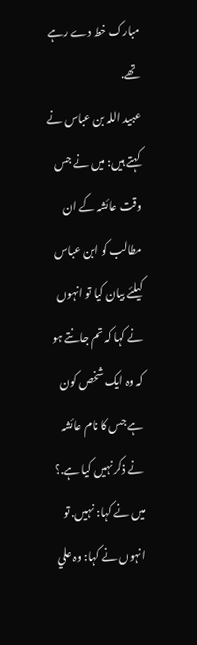مبارک خط دے رہے تھے.
عبيد اللہ بن عباس نے کہتے ہیں: میں نے جس وقت عائشہ کے ان مطالب کو ابن عباس کیلئے بیان کیا تو انہوں نے کہا کہ تم جانتے ہو کہ وہ ایک شخص کون ہے جس کا نام عائشہ نے ذکر نہیں کیا ہے.؟ میں نے کہا: نہیں. تو انہوں نے کہا: وہ علي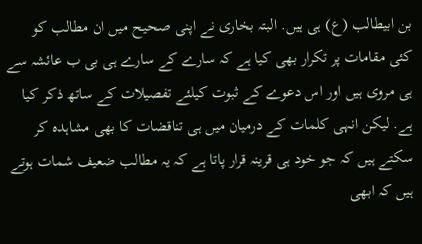بن ابیطالب (ع) ہی ہیں. البتہ بخاری نے اپنی صحیح میں ان مطالب کو کئی مقامات پر تکرار بھی کیا ہے کہ سارے کے سارے ہی بی ب عائشہ سے ہی مروی ہیں اور اس دعوے کے ثبوت کیلئے تفصیلات کے ساتھ ذکر کیا ہے. لیکن انہی کلمات کے درمیان میں ہی تناقضات کا بھی مشاہدہ کر سکتے ہیں کہ جو خود ہی قرینہ قرار پاتا ہے کہ یہ مطالب ضعیف شمات ہوتے ہیں کہ ابھی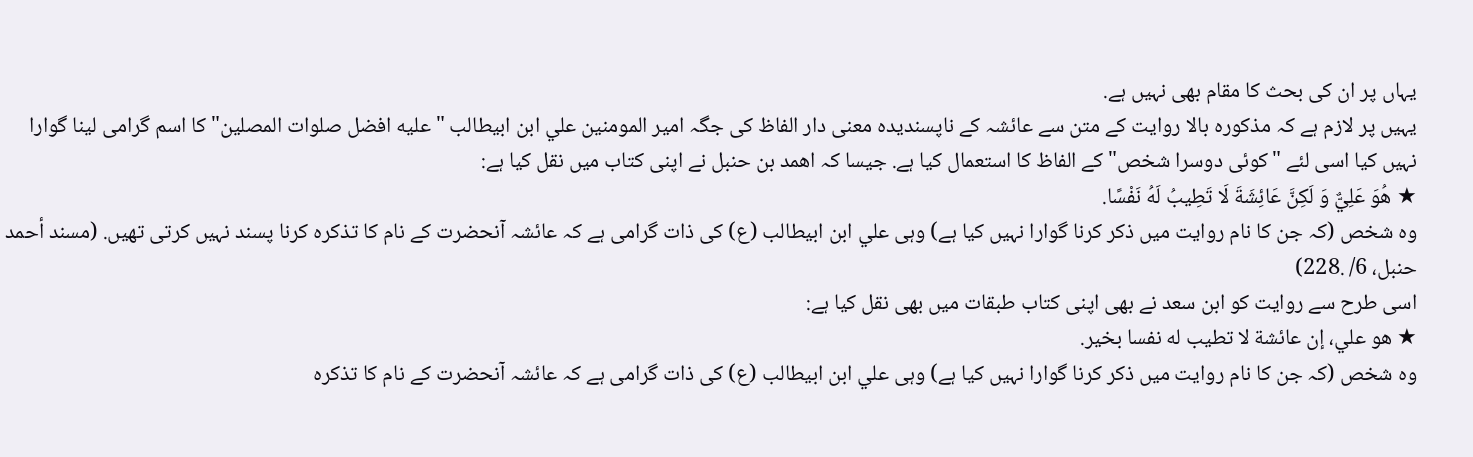یہاں پر ان کی بحث کا مقام بھی نہیں ہے.
یہیں پر لازم ہے کہ مذکورہ بالا روایت کے متن سے عائشہ کے ناپسندیدہ معنی دار الفاظ کی جگہ امير المومنين علي ابن ابیطالب "عليه افضل صلوات المصلين" کا اسم گرامی لینا گوارا نہیں کیا اسی لئے "کوئی دوسرا شخص" کے الفاظ کا استعمال کیا ہے. جیسا کہ اھمد بن حنبل نے اپنی کتاب میں نقل کیا ہے:
★ هُوَ عَلِيٌّ وَ لَكِنَّ عَائِشَةَ لَا تَطِيبُ لَهُ نَفْسًا.
وہ شخص (کہ جن کا نام روایت میں ذکر کرنا گوارا نہیں کیا ہے) وہی علي ابن ابیطالب (ع) کی ذات گرامی ہے کہ عائشہ آنحضرت کے نام کا تذکرہ کرنا پسند نہیں کرتی تھیں. (مسند أحمد حنبل، 6/ .228)
اسی طرح سے روایت کو ابن سعد نے بھی اپنی کتاب طبقات میں بھی نقل کیا ہے:
★ هو علي، إن عائشة لا تطيب له نفسا بخير.
وہ شخص (کہ جن کا نام روایت میں ذکر کرنا گوارا نہیں کیا ہے) وہی علي ابن ابیطالب (ع) کی ذات گرامی ہے کہ عائشہ آنحضرت کے نام کا تذکرہ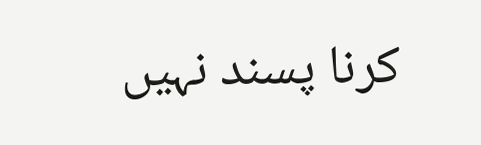کرنا پسند نہیں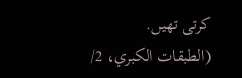کرتی تھیں. (الطبقات الكبري، 2/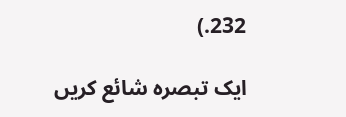232.)

ایک تبصرہ شائع کریں